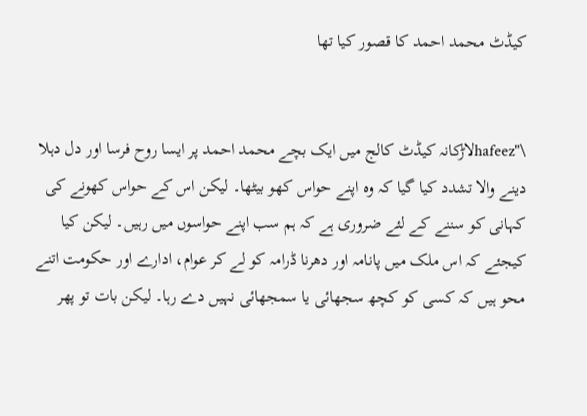کیڈٹ محمد احمد کا قصور کیا تھا


\"hafeezلاڑکانہ کیڈٹ کالج میں ایک بچے محمد احمد پر ایسا روح فرسا اور دل دہلا دینے والا تشدد کیا گیا کہ وہ اپنے حواس کھو بیٹھا۔ لیکن اس کے حواس کھونے کی کہانی کو سننے کے لئے ضروری ہے کہ ہم سب اپنے حواسوں میں رہیں۔ لیکن کیا کیجئے کہ اس ملک میں پانامہ اور دھرنا ڈرامہ کو لے کر عوام، ادارے اور حکومت اتنے محو ہیں کہ کسی کو کچھ سجھائی یا سمجھائی نہیں دے رہا۔ لیکن بات تو پھر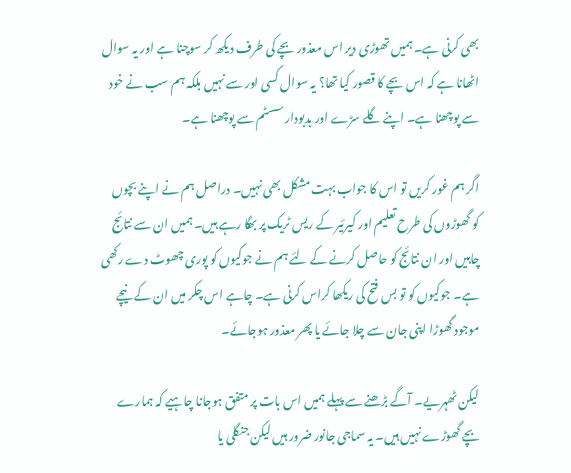بھی کرنی ہے۔ ہمیں تھوڑی دیر اس معذور بچے کی طرف دیکھ کر سوچنا ہے اور یہ سوال اٹھانا ہے کہ اس بچے کا قصور کیا تھا؟ یہ سوال کسی اور سے نہیں بلکہ ہم سب نے خود سے پوچھنا ہے۔ اپنے گلے سڑے اور بدبودار سسٹم سے پوچھنا ہے۔

اگر ہم غور کریں تو اس کا جواب بہت مشکل بھی نہیں۔ دراصل ہم نے اپنے بچوں کو گھوڑوں کی طرح تعلیم اور کیرئیر کے ریس ٹریک پر بھگا رہے ہیں۔ ہمیں ان سے نتائج چاہیں اور ان نتائج کو حاصل کرنے کے لئے ہم نے جوکیوں کو پوری چھوٹ دے رکھی ہے۔ جوکیوں کو تو بس فتح کی ریکھا کراس کرنی ہے۔ چاہے اس چکر میں ان کے نیچے موجود گھوڑا اپنی جان سے چلا جائے یا پھر معذور ہوجائے۔

لیکن ٹھہریے۔ آگے بڑھنے سے پہلے ہمیں اس بات پر متفق ہوجانا چاہیے کہ ہمارے بچے گھوڑے نہیں ہیں۔ یہ سماجی جانور ضرور ہیں لیکن جنگلی یا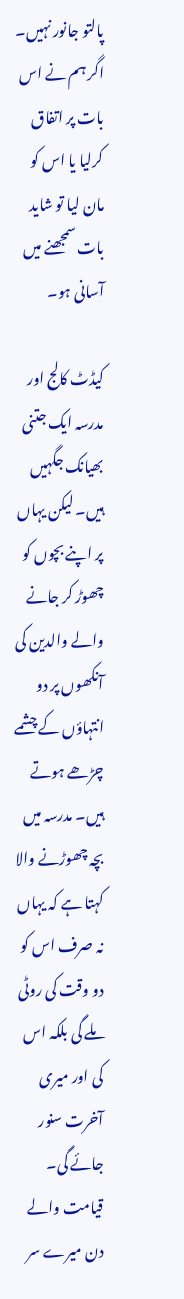پالتو جانور نہیں۔ اگر ہم نے اس بات پر اتفاق کرلیا یا اس کو مان لیا تو شاید بات سمجھنے میں آسانی ہو۔

کیڈٹ کالج اور مدرسہ ایک جتنی بھیانک جگہیں ہیں۔ لیکن یہاں پر اپنے بچوں کو چھوڑ کر جانے والے والدین کی آنکھوں پر دو انتہاؤں کے چشمے چڑھے ہوتے ہیں۔ مدرسہ میں بچہ چھوڑنے والا کہتا ہے کہ یہاں نہ صرف اس کو دو وقت کی روٹی ملے گی بلکہ اس کی اور میری آخرت سنور جائے گی۔ قیامت والے دن میرے سر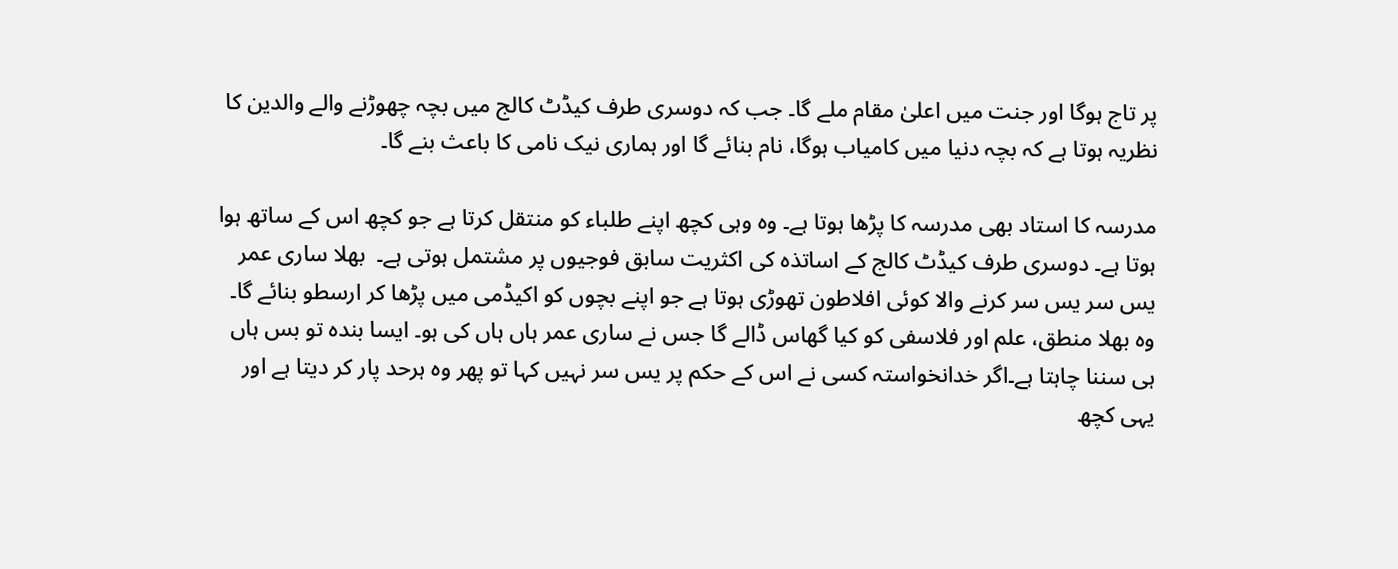پر تاج ہوگا اور جنت میں اعلیٰ مقام ملے گا۔ جب کہ دوسری طرف کیڈٹ کالج میں بچہ چھوڑنے والے والدین کا نظریہ ہوتا ہے کہ بچہ دنیا میں کامیاب ہوگا، نام بنائے گا اور ہماری نیک نامی کا باعث بنے گا۔

مدرسہ کا استاد بھی مدرسہ کا پڑھا ہوتا ہے۔ وہ وہی کچھ اپنے طلباء کو منتقل کرتا ہے جو کچھ اس کے ساتھ ہوا ہوتا ہے۔ دوسری طرف کیڈٹ کالج کے اساتذہ کی اکثریت سابق فوجیوں پر مشتمل ہوتی ہے۔  بھلا ساری عمر یس سر یس سر کرنے والا کوئی افلاطون تھوڑی ہوتا ہے جو اپنے بچوں کو اکیڈمی میں پڑھا کر ارسطو بنائے گا۔ وہ بھلا منطق، علم اور فلاسفی کو کیا گھاس ڈالے گا جس نے ساری عمر ہاں ہاں کی ہو۔ ایسا بندہ تو بس ہاں ہی سننا چاہتا ہے۔اگر خدانخواستہ کسی نے اس کے حکم پر یس سر نہیں کہا تو پھر وہ ہرحد پار کر دیتا ہے اور یہی کچھ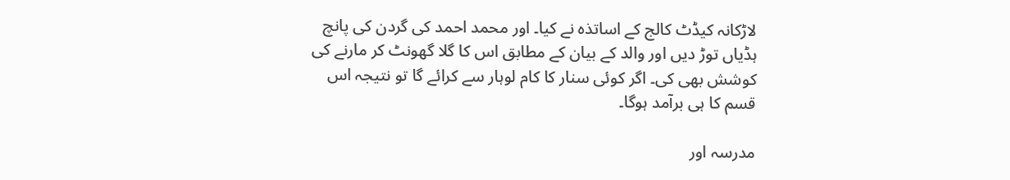لاڑکانہ کیڈٹ کالج کے اساتذہ نے کیا۔ اور محمد احمد کی گردن کی پانچ ہڈیاں توڑ دیں اور والد کے بیان کے مطابق اس کا گلا گھونٹ کر مارنے کی کوشش بھی کی۔ اگر کوئی سنار کا کام لوہار سے کرائے گا تو نتیجہ اس قسم کا ہی برآمد ہوگا۔

مدرسہ اور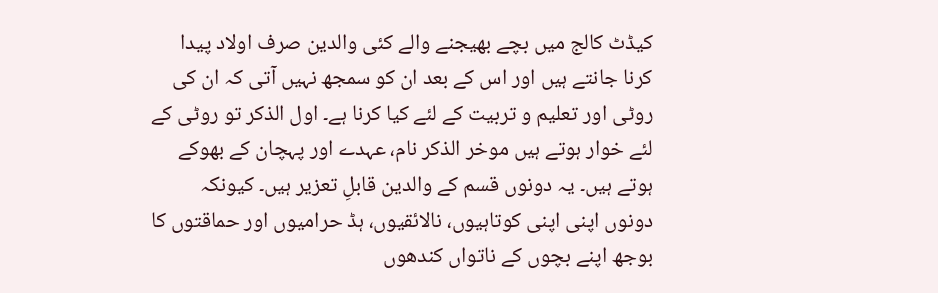کیڈٹ کالج میں بچے بھیجنے والے کئی والدین صرف اولاد پیدا کرنا جانتے ہیں اور اس کے بعد ان کو سمجھ نہیں آتی کہ ان کی روٹی اور تعلیم و تربیت کے لئے کیا کرنا ہے۔ اول الذکر تو روٹی کے لئے خوار ہوتے ہیں موخر الذکر نام، عہدے اور پہچان کے بھوکے ہوتے ہیں۔ یہ دونوں قسم کے والدین قابلِ تعزیر ہیں۔ کیونکہ دونوں اپنی اپنی کوتاہیوں، نالائقیوں، ہڈ حرامیوں اور حماقتوں کا بوجھ اپنے بچوں کے ناتواں کندھوں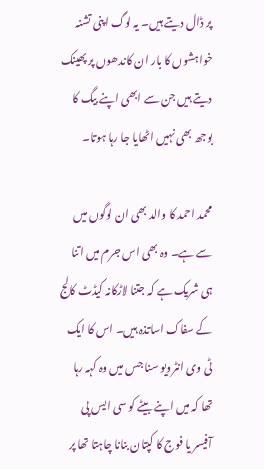پر ڈال دیتے ہیں۔ یہ لوگ اپنی تشنہ خواہشوں کا بار ان کاندھوں پر پھینک دیتے ہیں جن سے ابھی اپنے بیگ کا بوجھ بھی نہیں اٹھایا جا رہا ہوتا۔

محمد احمد کا والد بھی ان لوگوں میں سے ہے۔ وہ بھی اس جرم میں اتنا ہی شریک ہے کہ جتنا لاڑکانہ کیڈٹ کالج کے سفاک اساتذہ ہیں۔ اس کا ایک ٹی وی انٹرویو سنا جس میں وہ کہہ رہا تھا کہ میں اپنے بیٹے کو سی ایس پی آفیسر یا فوج کا کپتان بنانا چاہتا تھا پر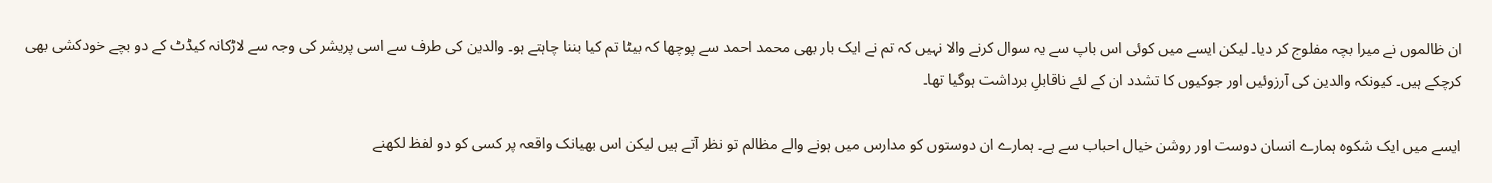ان ظالموں نے میرا بچہ مفلوج کر دیا۔ لیکن ایسے میں کوئی اس باپ سے یہ سوال کرنے والا نہیں کہ تم نے ایک بار بھی محمد احمد سے پوچھا کہ بیٹا تم کیا بننا چاہتے ہو۔ والدین کی طرف سے اسی پریشر کی وجہ سے لاڑکانہ کیڈٹ کے دو بچے خودکشی بھی کرچکے ہیں۔ کیونکہ والدین کی آرزوئیں اور جوکیوں کا تشدد ان کے لئے ناقابلِ برداشت ہوگیا تھا۔

ایسے میں ایک شکوہ ہمارے انسان دوست اور روشن خیال احباب سے ہے۔ ہمارے ان دوستوں کو مدارس میں ہونے والے مظالم تو نظر آتے ہیں لیکن اس بھیانک واقعہ پر کسی کو دو لفظ لکھنے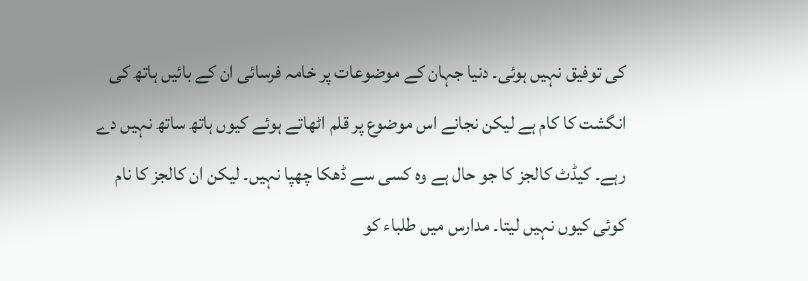کی توفیق نہیں ہوئی۔ دنیا جہان کے موضوعات پر خامہ فرسائی ان کے بائیں ہاتھ کی انگشت کا کام ہے لیکن نجانے اس موضوع پر قلم اٹھاتے ہوئے کیوں ہاتھ ساتھ نہیں دے رہے۔ کیڈٹ کالجز کا جو حال ہے وہ کسی سے ڈھکا چھپا نہیں۔ لیکن ان کالجز کا نام کوئی کیوں نہیں لیتا۔ مدارس میں طلباء کو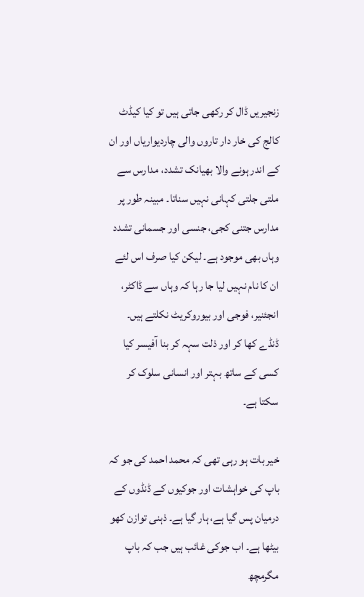زنجیریں ڈال کر رکھی جاتی ہیں تو کیا کیڈٹ کالج کی خار دار تاروں والی چاردیواریاں اور ان کے اندر ہونے والا بھیانک تشدد، مدارس سے ملتی جلتی کہانی نہیں سناتا۔ مبینہ طور پر مدارس جتنی کجی، جنسی اور جسمانی تشدد وہاں بھی موجود ہے۔ لیکن کیا صرف اس لئے ان کا نام نہیں لیا جا رہا کہ وہاں سے ڈاکٹر، انجئنیر، فوجی اور بیوروکریٹ نکلتے ہیں۔ ڈنڈے کھا کر اور ذلت سہہ کر بنا آفیسر کیا کسی کے ساتھ بہتر اور انسانی سلوک کر سکتا ہے۔

خیر بات ہو رہی تھی کہ محمد احمد کی جو کہ باپ کی خواہشات اور جوکیوں کے ڈنڈوں کے درمیان پس گیا ہے، ہار گیا ہے۔ ذہنی توازن کھو بیٹھا ہے۔ اب جوکی غائب ہیں جب کہ باپ مگرمچھ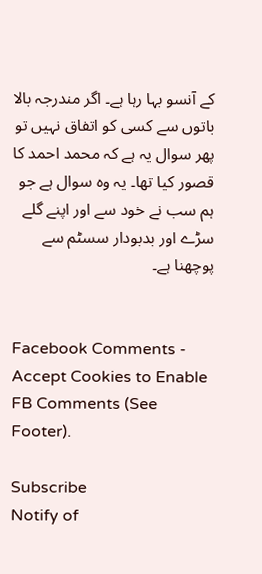کے آنسو بہا رہا ہے۔ اگر مندرجہ بالا باتوں سے کسی کو اتفاق نہیں تو پھر سوال یہ ہے کہ محمد احمد کا قصور کیا تھا۔ یہ وہ سوال ہے جو ہم سب نے خود سے اور اپنے گلے سڑے اور بدبودار سسٹم سے پوچھنا ہے۔


Facebook Comments - Accept Cookies to Enable FB Comments (See Footer).

Subscribe
Notify of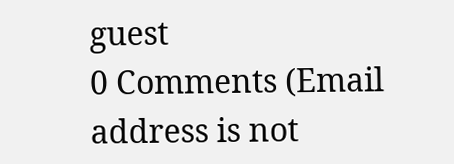guest
0 Comments (Email address is not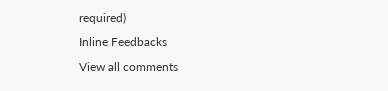required)
Inline Feedbacks
View all comments